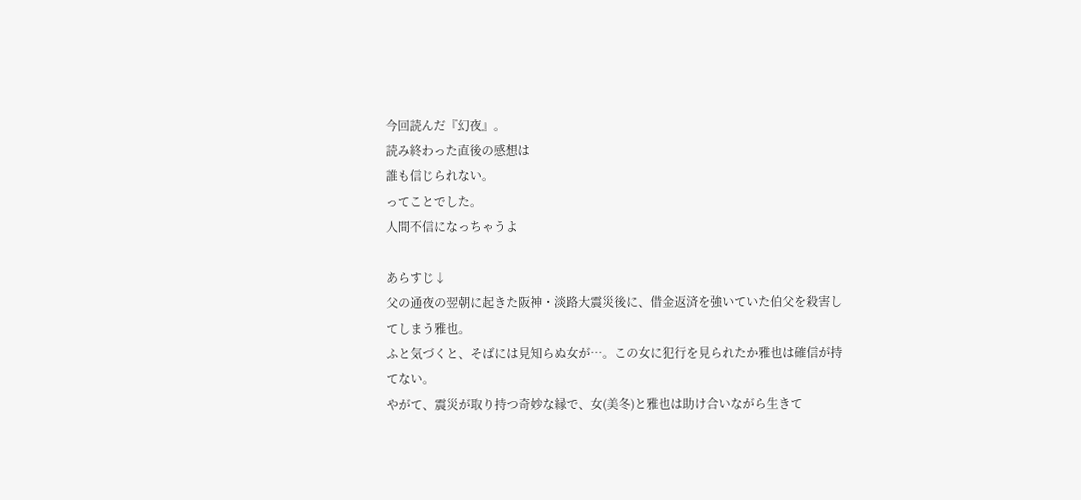今回読んだ『幻夜』。
読み終わった直後の感想は
誰も信じられない。
ってことでした。
人間不信になっちゃうよ

あらすじ↓
父の通夜の翌朝に起きた阪神・淡路大震災後に、借金返済を強いていた伯父を殺害してしまう雅也。
ふと気づくと、そばには見知らぬ女が…。この女に犯行を見られたか雅也は確信が持てない。
やがて、震災が取り持つ奇妙な縁で、女(美冬)と雅也は助け合いながら生きて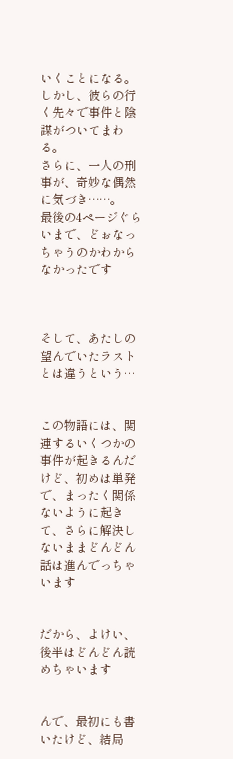いくことになる。
しかし、彼らの行く先々で事件と陰謀がついてまわる。
さらに、一人の刑事が、奇妙な偶然に気づき……。
最後の4ページぐらいまで、どぉなっちゃうのかわからなかったです



そして、あたしの望んでいたラストとは違うという…


この物語には、関連するいくつかの事件が起きるんだけど、初めは単発で、まったく関係ないように起きて、さらに解決しないままどんどん話は進んでっちゃいます


だから、よけい、後半はどんどん読めちゃいます


んで、最初にも書いたけど、結局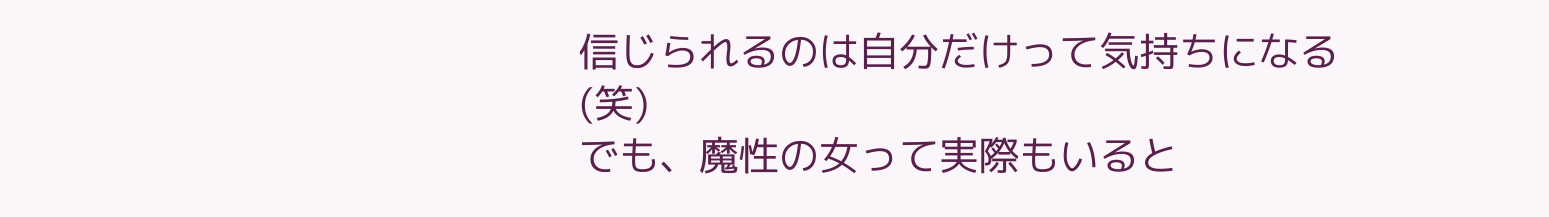信じられるのは自分だけって気持ちになる(笑)
でも、魔性の女って実際もいると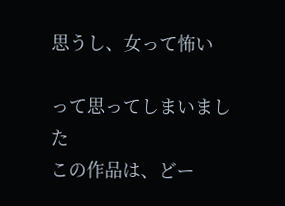思うし、女って怖い

って思ってしまいました
この作品は、どー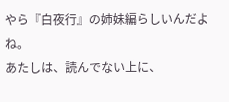やら『白夜行』の姉妹編らしいんだよね。
あたしは、読んでない上に、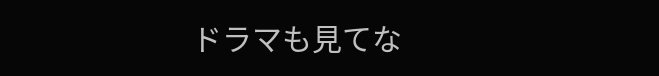ドラマも見てな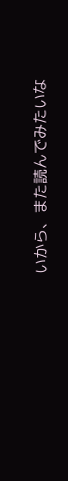いから、また読んでみたいな